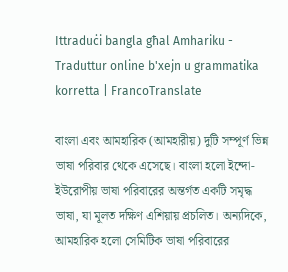Ittraduċi bangla għal Amhariku - Traduttur online b'xejn u grammatika korretta | FrancoTranslate

বাংলা এবং আমহারিক (আমহারীয়) দুটি সম্পূর্ণ ভিন্ন ভাষা পরিবার থেকে এসেছে। বাংলা হলো ইন্দো-ইউরোপীয় ভাষা পরিবারের অন্তর্গত একটি সমৃদ্ধ ভাষা, যা মূলত দক্ষিণ এশিয়ায় প্রচলিত। অন্যদিকে, আমহারিক হলো সেমিটিক ভাষা পরিবারের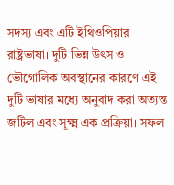সদস্য এবং এটি ইথিওপিয়ার রাষ্ট্রভাষা। দুটি ভিন্ন উৎস ও ভৌগোলিক অবস্থানের কারণে এই দুটি ভাষার মধ্যে অনুবাদ করা অত্যন্ত জটিল এবং সূক্ষ্ম এক প্রক্রিয়া। সফল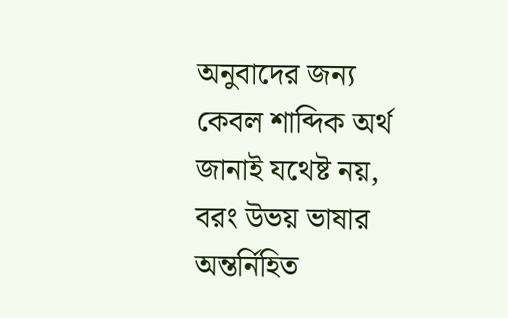অনুবাদের জন্য কেবল শাব্দিক অর্থ জানাই যথেষ্ট নয়, বরং উভয় ভাষার অন্তর্নিহিত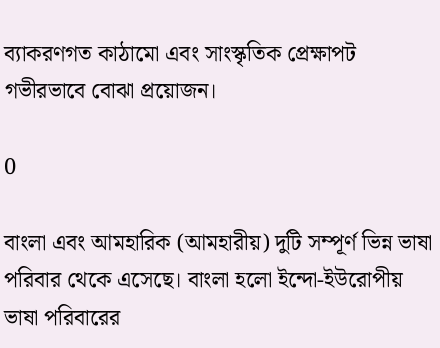ব্যাকরণগত কাঠামো এবং সাংস্কৃতিক প্রেক্ষাপট গভীরভাবে বোঝা প্রয়োজন।

0

বাংলা এবং আমহারিক (আমহারীয়) দুটি সম্পূর্ণ ভিন্ন ভাষা পরিবার থেকে এসেছে। বাংলা হলো ইন্দো-ইউরোপীয় ভাষা পরিবারের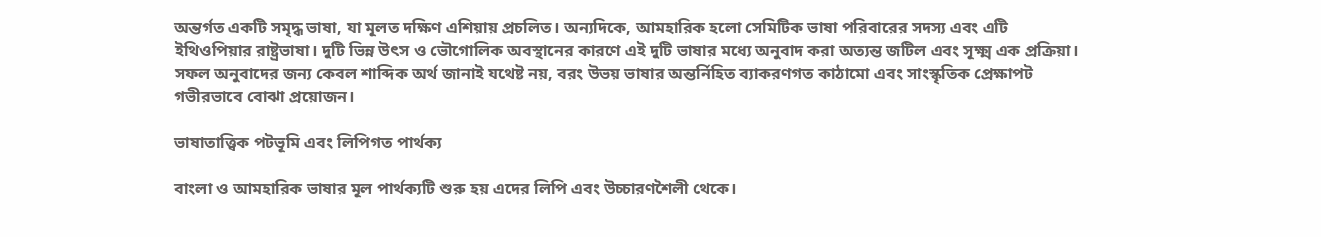অন্তর্গত একটি সমৃদ্ধ ভাষা, যা মূলত দক্ষিণ এশিয়ায় প্রচলিত। অন্যদিকে, আমহারিক হলো সেমিটিক ভাষা পরিবারের সদস্য এবং এটি ইথিওপিয়ার রাষ্ট্রভাষা। দুটি ভিন্ন উৎস ও ভৌগোলিক অবস্থানের কারণে এই দুটি ভাষার মধ্যে অনুবাদ করা অত্যন্ত জটিল এবং সূক্ষ্ম এক প্রক্রিয়া। সফল অনুবাদের জন্য কেবল শাব্দিক অর্থ জানাই যথেষ্ট নয়, বরং উভয় ভাষার অন্তর্নিহিত ব্যাকরণগত কাঠামো এবং সাংস্কৃতিক প্রেক্ষাপট গভীরভাবে বোঝা প্রয়োজন।

ভাষাতাত্ত্বিক পটভূমি এবং লিপিগত পার্থক্য

বাংলা ও আমহারিক ভাষার মূল পার্থক্যটি শুরু হয় এদের লিপি এবং উচ্চারণশৈলী থেকে।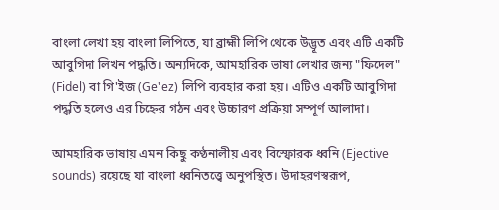বাংলা লেখা হয় বাংলা লিপিতে, যা ব্রাহ্মী লিপি থেকে উদ্ভূত এবং এটি একটি আবুগিদা লিখন পদ্ধতি। অন্যদিকে, আমহারিক ভাষা লেখার জন্য "ফিদেল" (Fidel) বা গি'ইজ (Ge'ez) লিপি ব্যবহার করা হয়। এটিও একটি আবুগিদা পদ্ধতি হলেও এর চিহ্নের গঠন এবং উচ্চারণ প্রক্রিয়া সম্পূর্ণ আলাদা।

আমহারিক ভাষায় এমন কিছু কণ্ঠনালীয় এবং বিস্ফোরক ধ্বনি (Ejective sounds) রয়েছে যা বাংলা ধ্বনিতত্ত্বে অনুপস্থিত। উদাহরণস্বরূপ,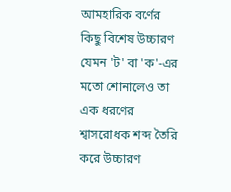আমহারিক বর্ণের কিছু বিশেষ উচ্চারণ যেমন 'ট' বা 'ক'-এর মতো শোনালেও তা এক ধরণের শ্বাসরোধক শব্দ তৈরি করে উচ্চারণ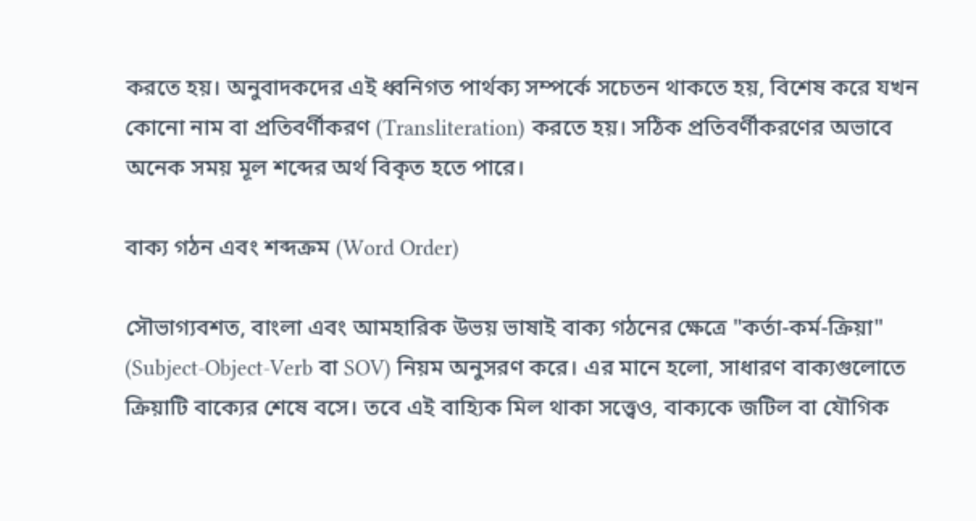করতে হয়। অনুবাদকদের এই ধ্বনিগত পার্থক্য সম্পর্কে সচেতন থাকতে হয়, বিশেষ করে যখন কোনো নাম বা প্রতিবর্ণীকরণ (Transliteration) করতে হয়। সঠিক প্রতিবর্ণীকরণের অভাবে অনেক সময় মূল শব্দের অর্থ বিকৃত হতে পারে।

বাক্য গঠন এবং শব্দক্রম (Word Order)

সৌভাগ্যবশত, বাংলা এবং আমহারিক উভয় ভাষাই বাক্য গঠনের ক্ষেত্রে "কর্তা-কর্ম-ক্রিয়া" (Subject-Object-Verb বা SOV) নিয়ম অনুসরণ করে। এর মানে হলো, সাধারণ বাক্যগুলোতে ক্রিয়াটি বাক্যের শেষে বসে। তবে এই বাহ্যিক মিল থাকা সত্ত্বেও, বাক্যকে জটিল বা যৌগিক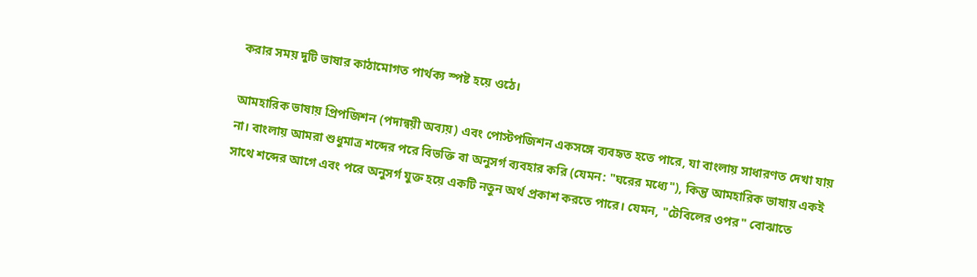করার সময় দুটি ভাষার কাঠামোগত পার্থক্য স্পষ্ট হয়ে ওঠে।

আমহারিক ভাষায় প্রিপজিশন (পদান্বয়ী অব্যয়) এবং পোস্টপজিশন একসঙ্গে ব্যবহৃত হতে পারে, যা বাংলায় সাধারণত দেখা যায় না। বাংলায় আমরা শুধুমাত্র শব্দের পরে বিভক্তি বা অনুসর্গ ব্যবহার করি (যেমন: "ঘরের মধ্যে"), কিন্তু আমহারিক ভাষায় একই সাথে শব্দের আগে এবং পরে অনুসর্গ যুক্ত হয়ে একটি নতুন অর্থ প্রকাশ করতে পারে। যেমন, "টেবিলের ওপর" বোঝাতে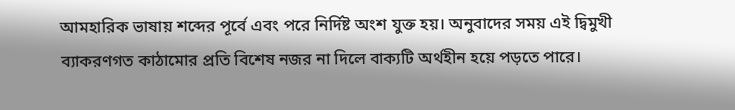আমহারিক ভাষায় শব্দের পূর্বে এবং পরে নির্দিষ্ট অংশ যুক্ত হয়। অনুবাদের সময় এই দ্বিমুখী ব্যাকরণগত কাঠামোর প্রতি বিশেষ নজর না দিলে বাক্যটি অর্থহীন হয়ে পড়তে পারে।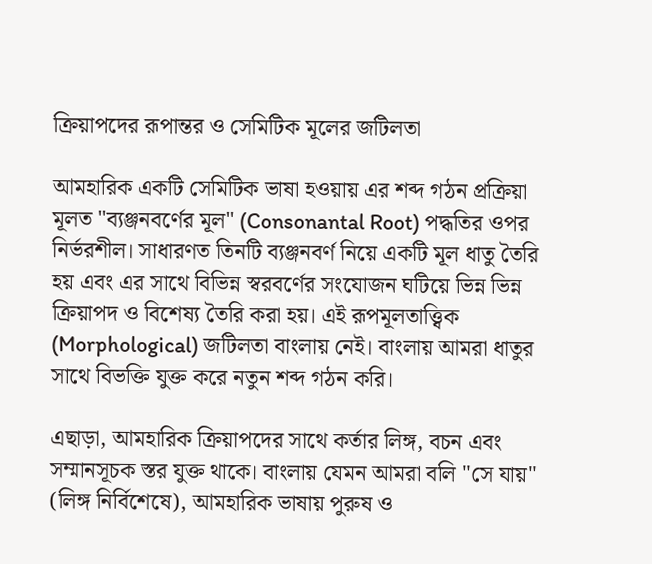ক্রিয়াপদের রূপান্তর ও সেমিটিক মূলের জটিলতা

আমহারিক একটি সেমিটিক ভাষা হওয়ায় এর শব্দ গঠন প্রক্রিয়া মূলত "ব্যঞ্জনবর্ণের মূল" (Consonantal Root) পদ্ধতির ওপর নির্ভরশীল। সাধারণত তিনটি ব্যঞ্জনবর্ণ নিয়ে একটি মূল ধাতু তৈরি হয় এবং এর সাথে বিভিন্ন স্বরবর্ণের সংযোজন ঘটিয়ে ভিন্ন ভিন্ন ক্রিয়াপদ ও বিশেষ্য তৈরি করা হয়। এই রূপমূলতাত্ত্বিক (Morphological) জটিলতা বাংলায় নেই। বাংলায় আমরা ধাতুর সাথে বিভক্তি যুক্ত করে নতুন শব্দ গঠন করি।

এছাড়া, আমহারিক ক্রিয়াপদের সাথে কর্তার লিঙ্গ, বচন এবং সম্মানসূচক স্তর যুক্ত থাকে। বাংলায় যেমন আমরা বলি "সে যায়" (লিঙ্গ নির্বিশেষে), আমহারিক ভাষায় পুরুষ ও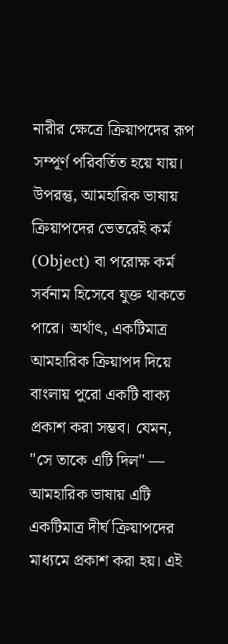নারীর ক্ষেত্রে ক্রিয়াপদের রূপ সম্পূর্ণ পরিবর্তিত হয়ে যায়। উপরন্তু, আমহারিক ভাষায় ক্রিয়াপদের ভেতরেই কর্ম (Object) বা পরোক্ষ কর্ম সর্বনাম হিসেবে যুক্ত থাকতে পারে। অর্থাৎ, একটিমাত্র আমহারিক ক্রিয়াপদ দিয়ে বাংলায় পুরো একটি বাক্য প্রকাশ করা সম্ভব। যেমন, "সে তাকে এটি দিল" — আমহারিক ভাষায় এটি একটিমাত্র দীর্ঘ ক্রিয়াপদের মাধ্যমে প্রকাশ করা হয়। এই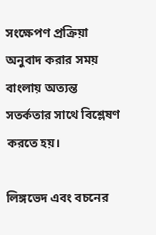সংক্ষেপণ প্রক্রিয়া অনুবাদ করার সময় বাংলায় অত্যন্ত সতর্কতার সাথে বিশ্লেষণ করতে হয়।

লিঙ্গভেদ এবং বচনের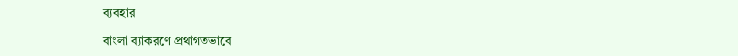ব্যবহার

বাংলা ব্যাকরণে প্রথাগতভাবে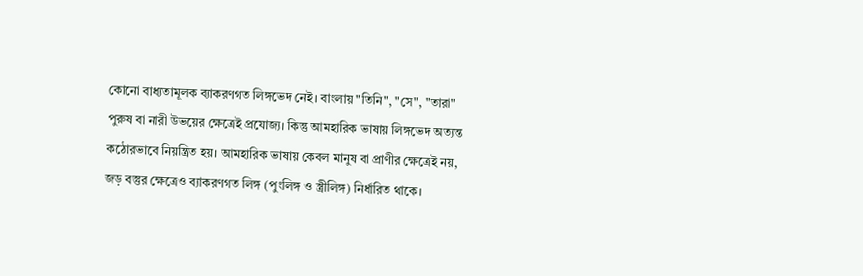কোনো বাধ্যতামূলক ব্যাকরণগত লিঙ্গভেদ নেই। বাংলায় "তিনি", "সে", "তারা" পুরুষ বা নারী উভয়ের ক্ষেত্রেই প্রযোজ্য। কিন্তু আমহারিক ভাষায় লিঙ্গভেদ অত্যন্ত কঠোরভাবে নিয়ন্ত্রিত হয়। আমহারিক ভাষায় কেবল মানুষ বা প্রাণীর ক্ষেত্রেই নয়, জড় বস্তুর ক্ষেত্রেও ব্যাকরণগত লিঙ্গ (পুংলিঙ্গ ও স্ত্রীলিঙ্গ) নির্ধারিত থাকে।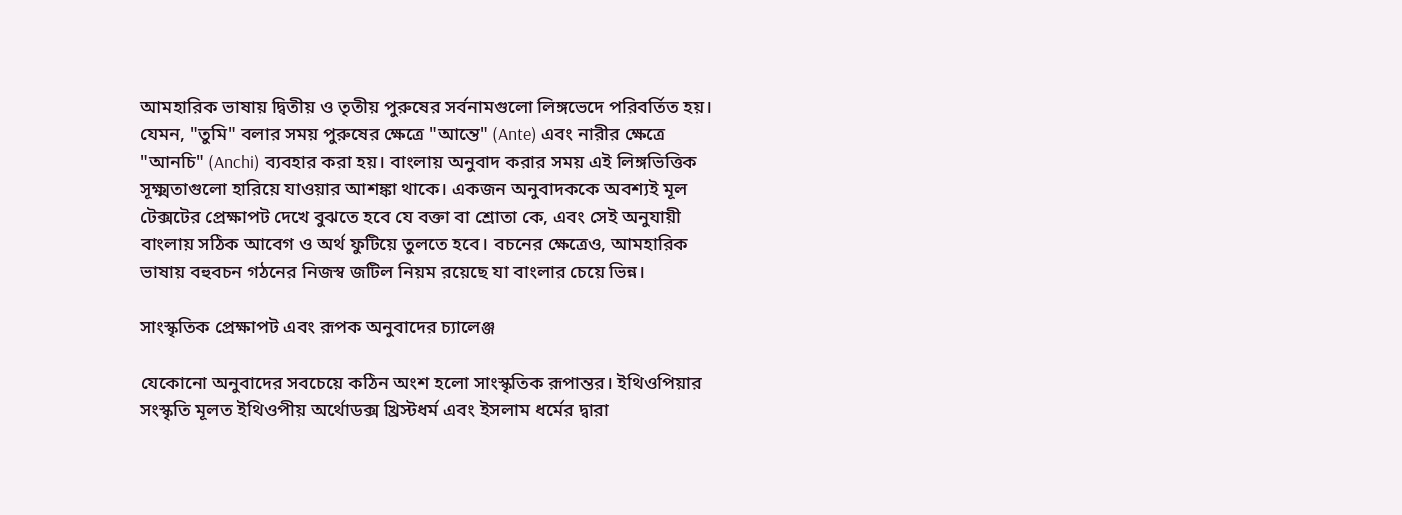আমহারিক ভাষায় দ্বিতীয় ও তৃতীয় পুরুষের সর্বনামগুলো লিঙ্গভেদে পরিবর্তিত হয়। যেমন, "তুমি" বলার সময় পুরুষের ক্ষেত্রে "আন্তে" (Ante) এবং নারীর ক্ষেত্রে "আনচি" (Anchi) ব্যবহার করা হয়। বাংলায় অনুবাদ করার সময় এই লিঙ্গভিত্তিক সূক্ষ্মতাগুলো হারিয়ে যাওয়ার আশঙ্কা থাকে। একজন অনুবাদককে অবশ্যই মূল টেক্সটের প্রেক্ষাপট দেখে বুঝতে হবে যে বক্তা বা শ্রোতা কে, এবং সেই অনুযায়ী বাংলায় সঠিক আবেগ ও অর্থ ফুটিয়ে তুলতে হবে। বচনের ক্ষেত্রেও, আমহারিক ভাষায় বহুবচন গঠনের নিজস্ব জটিল নিয়ম রয়েছে যা বাংলার চেয়ে ভিন্ন।

সাংস্কৃতিক প্রেক্ষাপট এবং রূপক অনুবাদের চ্যালেঞ্জ

যেকোনো অনুবাদের সবচেয়ে কঠিন অংশ হলো সাংস্কৃতিক রূপান্তর। ইথিওপিয়ার সংস্কৃতি মূলত ইথিওপীয় অর্থোডক্স খ্রিস্টধর্ম এবং ইসলাম ধর্মের দ্বারা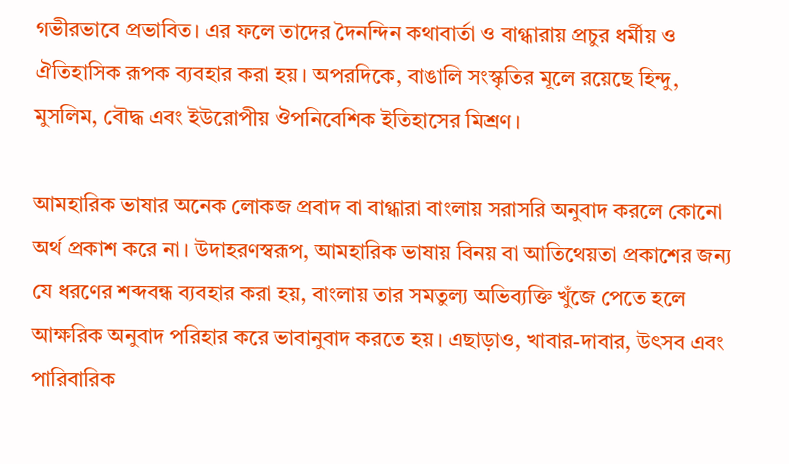গভীরভাবে প্রভাবিত। এর ফলে তাদের দৈনন্দিন কথাবার্তা ও বাগ্ধারায় প্রচুর ধর্মীয় ও ঐতিহাসিক রূপক ব্যবহার করা হয়। অপরদিকে, বাঙালি সংস্কৃতির মূলে রয়েছে হিন্দু, মুসলিম, বৌদ্ধ এবং ইউরোপীয় ঔপনিবেশিক ইতিহাসের মিশ্রণ।

আমহারিক ভাষার অনেক লোকজ প্রবাদ বা বাগ্ধারা বাংলায় সরাসরি অনুবাদ করলে কোনো অর্থ প্রকাশ করে না। উদাহরণস্বরূপ, আমহারিক ভাষায় বিনয় বা আতিথেয়তা প্রকাশের জন্য যে ধরণের শব্দবন্ধ ব্যবহার করা হয়, বাংলায় তার সমতুল্য অভিব্যক্তি খুঁজে পেতে হলে আক্ষরিক অনুবাদ পরিহার করে ভাবানুবাদ করতে হয়। এছাড়াও, খাবার-দাবার, উৎসব এবং পারিবারিক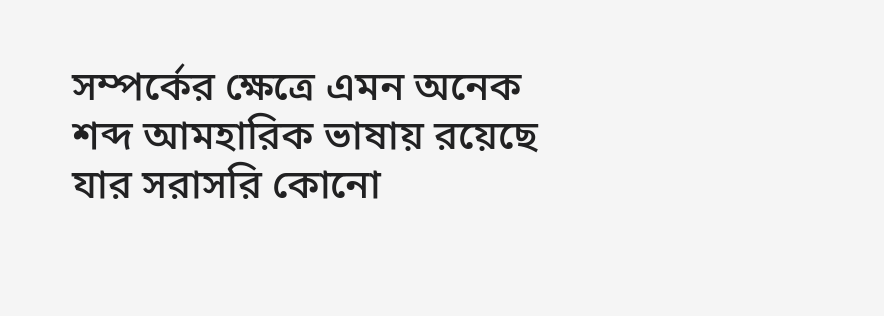সম্পর্কের ক্ষেত্রে এমন অনেক শব্দ আমহারিক ভাষায় রয়েছে যার সরাসরি কোনো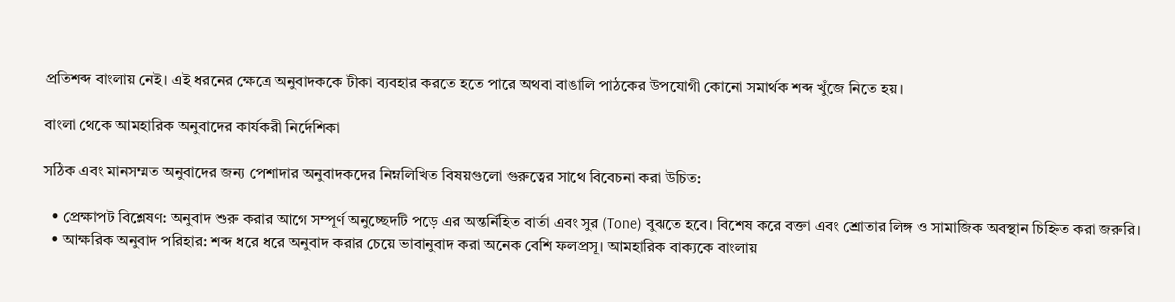প্রতিশব্দ বাংলায় নেই। এই ধরনের ক্ষেত্রে অনুবাদককে টীকা ব্যবহার করতে হতে পারে অথবা বাঙালি পাঠকের উপযোগী কোনো সমার্থক শব্দ খুঁজে নিতে হয়।

বাংলা থেকে আমহারিক অনুবাদের কার্যকরী নির্দেশিকা

সঠিক এবং মানসম্মত অনুবাদের জন্য পেশাদার অনুবাদকদের নিম্নলিখিত বিষয়গুলো গুরুত্বের সাথে বিবেচনা করা উচিত:

  • প্রেক্ষাপট বিশ্লেষণ: অনুবাদ শুরু করার আগে সম্পূর্ণ অনুচ্ছেদটি পড়ে এর অন্তর্নিহিত বার্তা এবং সুর (Tone) বুঝতে হবে। বিশেষ করে বক্তা এবং শ্রোতার লিঙ্গ ও সামাজিক অবস্থান চিহ্নিত করা জরুরি।
  • আক্ষরিক অনুবাদ পরিহার: শব্দ ধরে ধরে অনুবাদ করার চেয়ে ভাবানুবাদ করা অনেক বেশি ফলপ্রসূ। আমহারিক বাক্যকে বাংলায়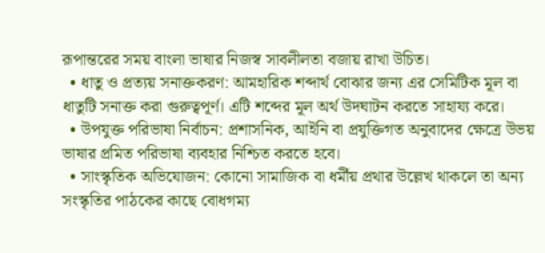রূপান্তরের সময় বাংলা ভাষার নিজস্ব সাবলীলতা বজায় রাখা উচিত।
  • ধাতু ও প্রত্যয় সনাক্তকরণ: আমহারিক শব্দার্থ বোঝার জন্য এর সেমিটিক মূল বা ধাতুটি সনাক্ত করা গুরুত্বপূর্ণ। এটি শব্দের মূল অর্থ উদঘাটন করতে সাহায্য করে।
  • উপযুক্ত পরিভাষা নির্বাচন: প্রশাসনিক, আইনি বা প্রযুক্তিগত অনুবাদের ক্ষেত্রে উভয় ভাষার প্রমিত পরিভাষা ব্যবহার নিশ্চিত করতে হবে।
  • সাংস্কৃতিক অভিযোজন: কোনো সামাজিক বা ধর্মীয় প্রথার উল্লেখ থাকলে তা অন্য সংস্কৃতির পাঠকের কাছে বোধগম্য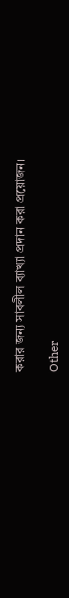করার জন্য সাবলীল ব্যাখ্যা প্রদান করা প্রয়োজন।

Other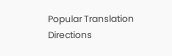Popular Translation Directions